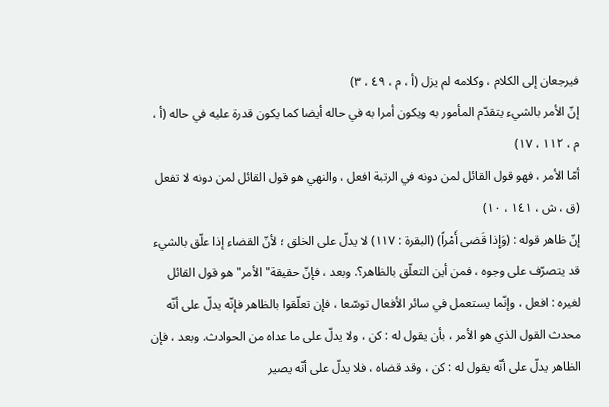فيرجعان إلى الكلام ، وكلامه لم يزل (أ ، م ، ٤٩ ، ٣)
إنّ الأمر بالشيء يتقدّم المأمور به ويكون أمرا به في حاله أيضا كما يكون قدرة عليه في حاله (أ ، م ، ١١٢ ، ١٧)
أمّا الأمر ، فهو قول القائل لمن دونه في الرتبة افعل ، والنهي هو قول القائل لمن دونه لا تفعل (ق ، ش ، ١٤١ ، ١٠)
إنّ ظاهر قوله : (وَإِذا قَضى أَمْراً) (البقرة : ١١٧) لا يدلّ على الخلق ؛ لأنّ القضاء إذا علّق بالشيء قد يتصرّف على وجوه ، فمن أين التعلّق بالظاهر؟. وبعد ، فإنّ حقيقة" الأمر" هو قول القائل لغيره : افعل ، وإنّما يستعمل في سائر الأفعال توسّعا ، فإن تعلّقوا بالظاهر فإنّه يدلّ على أنّه محدث القول الذي هو الأمر ، بأن يقول له : كن ، ولا يدلّ على ما عداه من الحوادث. وبعد ، فإن الظاهر يدلّ على أنّه يقول له : كن ، وقد قضاه ، فلا يدلّ على أنّه يصير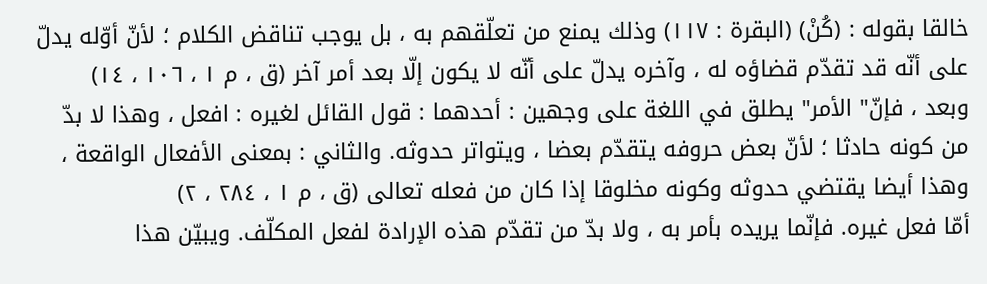خالقا بقوله : (كُنْ) (البقرة : ١١٧) وذلك يمنع من تعلّقهم به ، بل يوجب تناقض الكلام ؛ لأنّ أوّله يدلّ على أنّه قد تقدّم قضاؤه له ، وآخره يدلّ على أنّه لا يكون إلّا بعد أمر آخر (ق ، م ١ ، ١٠٦ ، ١٤)
وبعد ، فإنّ" الأمر" يطلق في اللغة على وجهين : أحدهما : قول القائل لغيره : افعل ، وهذا لا بدّ من كونه حادثا ؛ لأنّ بعض حروفه يتقدّم بعضا ، ويتواتر حدوثه. والثاني : بمعنى الأفعال الواقعة ، وهذا أيضا يقتضي حدوثه وكونه مخلوقا إذا كان من فعله تعالى (ق ، م ١ ، ٢٨٤ ، ٢)
أمّا فعل غيره. فإنّما يريده بأمر به ، ولا بدّ من تقدّم هذه الإرادة لفعل المكلّف. ويبيّن هذا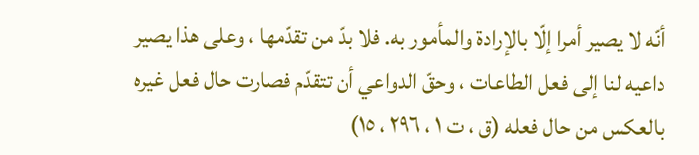أنّه لا يصير أمرا إلّا بالإرادة والمأمور به. فلا بدّ من تقدّمها ، وعلى هذا يصير داعيه لنا إلى فعل الطاعات ، وحقّ الدواعي أن تتقدّم فصارت حال فعل غيره بالعكس من حال فعله (ق ، ت ١ ، ٢٩٦ ، ١٥)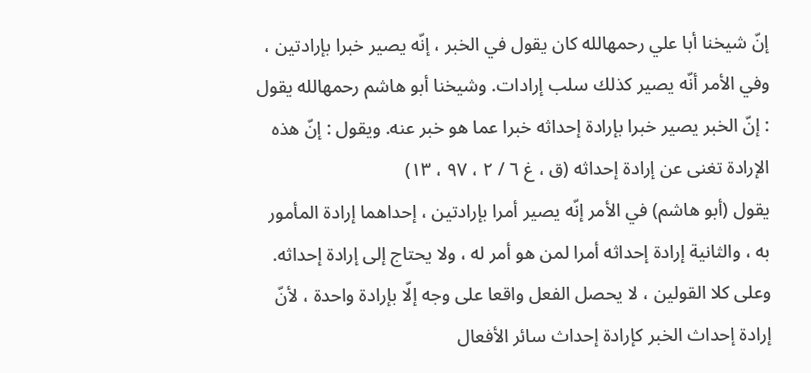إنّ شيخنا أبا علي رحمهالله كان يقول في الخبر ، إنّه يصير خبرا بإرادتين ، وفي الأمر أنّه يصير كذلك سلب إرادات. وشيخنا أبو هاشم رحمهالله يقول : إنّ الخبر يصير خبرا بإرادة إحداثه خبرا عما هو خبر عنه. ويقول : إنّ هذه الإرادة تغنى عن إرادة إحداثه (ق ، غ ٦ / ٢ ، ٩٧ ، ١٣)
يقول (أبو هاشم) في الأمر إنّه يصير أمرا بإرادتين ، إحداهما إرادة المأمور به ، والثانية إرادة إحداثه أمرا لمن هو أمر له ، ولا يحتاج إلى إرادة إحداثه. وعلى كلا القولين ، لا يحصل الفعل واقعا على وجه إلّا بإرادة واحدة ، لأنّ إرادة إحداث الخبر كإرادة إحداث سائر الأفعال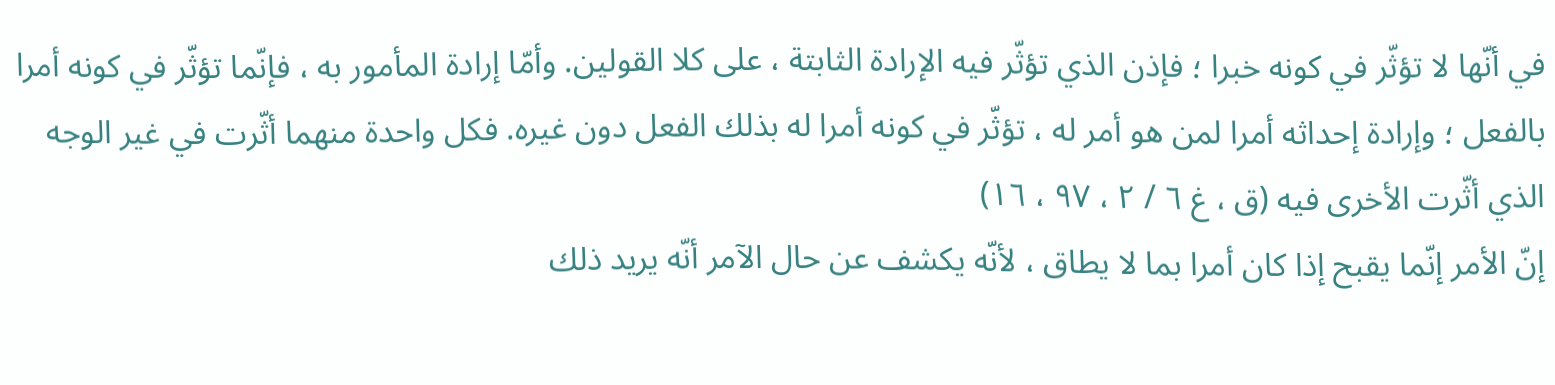في أنّها لا تؤثّر في كونه خبرا ؛ فإذن الذي تؤثّر فيه الإرادة الثابتة ، على كلا القولين. وأمّا إرادة المأمور به ، فإنّما تؤثّر في كونه أمرا بالفعل ؛ وإرادة إحداثه أمرا لمن هو أمر له ، تؤثّر في كونه أمرا له بذلك الفعل دون غيره. فكل واحدة منهما أثّرت في غير الوجه الذي أثّرت الأخرى فيه (ق ، غ ٦ / ٢ ، ٩٧ ، ١٦)
إنّ الأمر إنّما يقبح إذا كان أمرا بما لا يطاق ، لأنّه يكشف عن حال الآمر أنّه يريد ذلك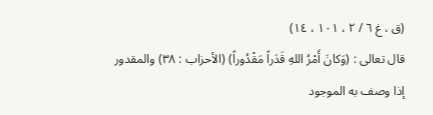(ق ، غ ٦ / ٢ ، ١٠١ ، ١٤)
قال تعالى : (وَكانَ أَمْرُ اللهِ قَدَراً مَقْدُوراً) (الأحزاب : ٣٨) والمقدور إذا وصف به الموجود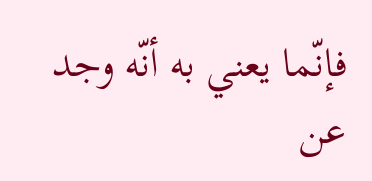فإنّما يعني به أنّه وجد عن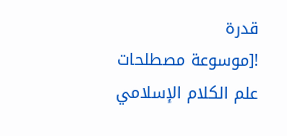قدرة
![موسوعة مصطلحات علم الكلام الإسلامي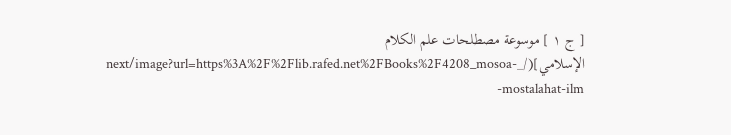[ ج ١ ] موسوعة مصطلحات علم الكلام الإسلامي](/_next/image?url=https%3A%2F%2Flib.rafed.net%2FBooks%2F4208_mosoa-mostalahat-ilm-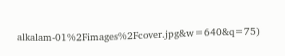alkalam-01%2Fimages%2Fcover.jpg&w=640&q=75)